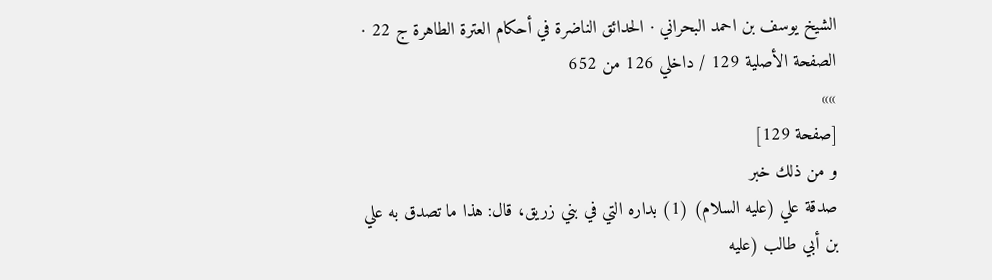الشيخ يوسف بن احمد البحراني · الحدائق الناضرة في أحكام العترة الطاهرة ج 22 · الصفحة الأصلية 129 / داخلي 126 من 652
»»
[صفحة 129]
و من ذلك خبر
صدقة علي (عليه السلام) (1) بداره التي في بني زريق، قال: هذا ما تصدق به علي بن أبي طالب (عليه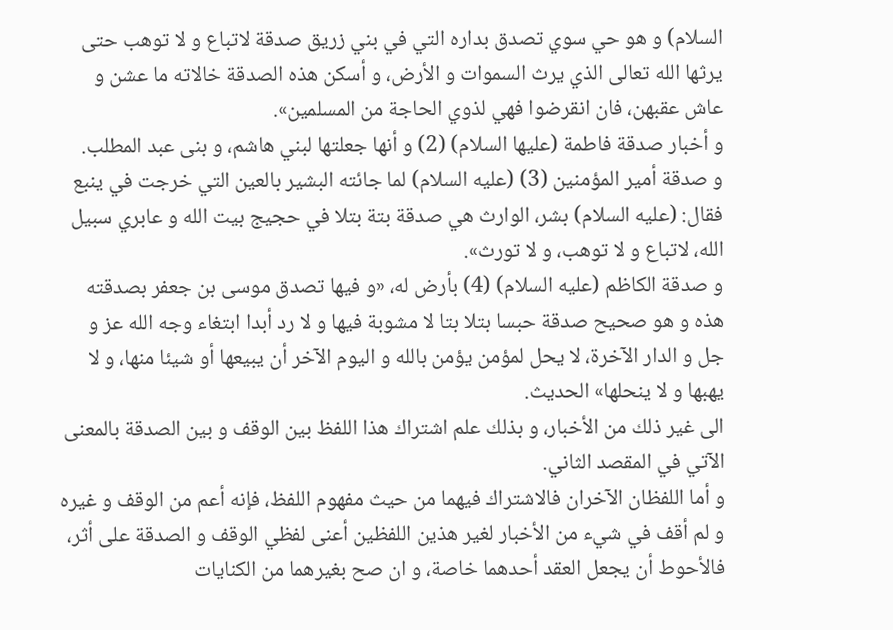السلام) و هو حي سوي تصدق بداره التي في بني زريق صدقة لاتباع و لا توهب حتى يرثها الله تعالى الذي يرث السموات و الأرض، و أسكن هذه الصدقة خالاته ما عشن و عاش عقبهن، فان انقرضوا فهي لذوي الحاجة من المسلمين».
و أخبار صدقة فاطمة (عليها السلام) (2) و أنها جعلتها لبني هاشم، و بنى عبد المطلب.
و صدقة أمير المؤمنين (3) (عليه السلام) لما جائته البشير بالعين التي خرجت في ينبع فقال: (عليه السلام) بشر، الوارث هي صدقة بتة بتلا في حجيج بيت الله و عابري سبيل الله، لاتباع و لا توهب، و لا تورث».
و صدقة الكاظم (عليه السلام) (4) بأرض له، «و فيها تصدق موسى بن جعفر بصدقته هذه و هو صحيح صدقة حبسا بتلا بتا لا مشوبة فيها و لا رد أبدا ابتغاء وجه الله عز و جل و الدار الآخرة، لا يحل لمؤمن يؤمن بالله و اليوم الآخر أن يبيعها أو شيئا منها، و لا يهبها و لا ينحلها» الحديث.
الى غير ذلك من الأخبار، و بذلك علم اشتراك هذا اللفظ بين الوقف و بين الصدقة بالمعنى الآتي في المقصد الثاني.
و أما اللفظان الآخران فالاشتراك فيهما من حيث مفهوم اللفظ، فإنه أعم من الوقف و غيره و لم أقف في شيء من الأخبار لغير هذين اللفظين أعنى لفظي الوقف و الصدقة على أثر، فالأحوط أن يجعل العقد أحدهما خاصة، و ان صح بغيرهما من الكنايات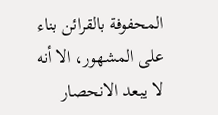المحفوفة بالقرائن بناء على المشهور، الا أنه لا يبعد الانحصار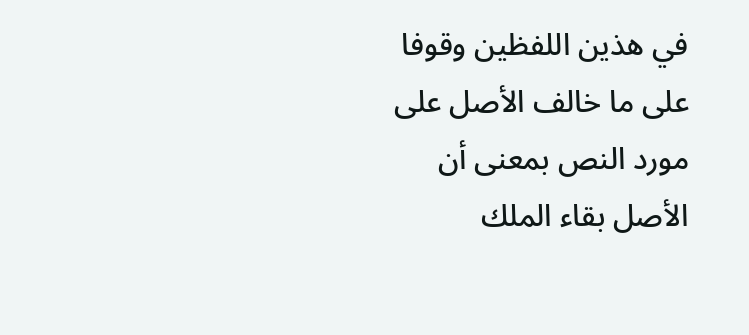في هذين اللفظين وقوفا على ما خالف الأصل على مورد النص بمعنى أن الأصل بقاء الملك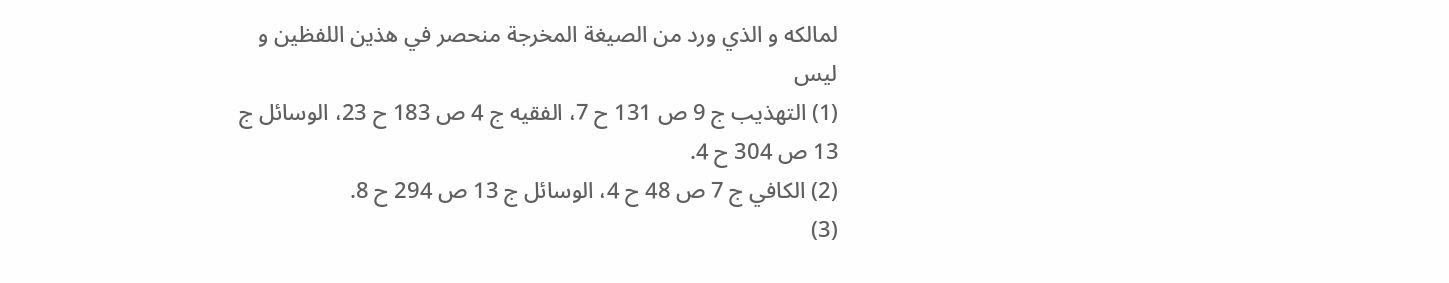لمالكه و الذي ورد من الصيغة المخرجة منحصر في هذين اللفظين و ليس
(1) التهذيب ج 9 ص 131 ح 7، الفقيه ج 4 ص 183 ح 23، الوسائل ج 13 ص 304 ح 4.
(2) الكافي ج 7 ص 48 ح 4، الوسائل ج 13 ص 294 ح 8.
(3)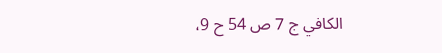الكافي ج 7 ص 54 ح 9،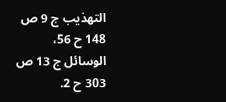التهذيب ج 9 ص 148 ح 56، الوسائل ج 13 ص 303 ح 2.